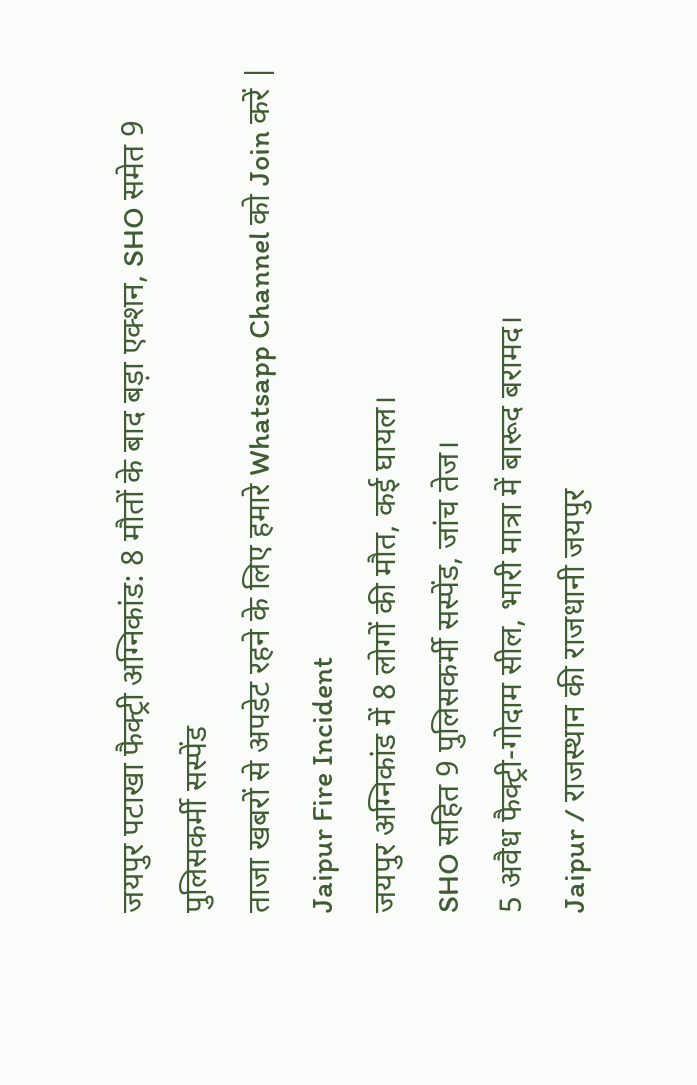जयपुर पटाखा फैक्ट्री अग्निकांड: 8 मौतों के बाद बड़ा एक्शन, SHO समेत 9 पुलिसकर्मी सस्पेंड
ताजा खबरों से अपडेट रहने के लिए हमारे Whatsapp Channel को Join करें |
Jaipur Fire Incident
जयपुर अग्निकांड में 8 लोगों की मौत, कई घायल।
SHO सहित 9 पुलिसकर्मी सस्पेंड, जांच तेज।
5 अवैध फैक्ट्री-गोदाम सील, भारी मात्रा में बारूद बरामद।
Jaipur / राजस्थान की राजधानी जयपुर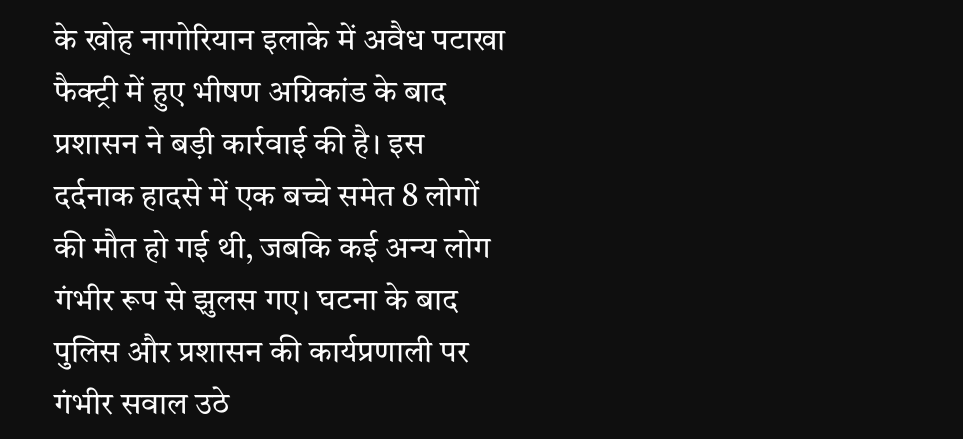के खोह नागोरियान इलाके में अवैध पटाखा फैक्ट्री में हुए भीषण अग्निकांड के बाद प्रशासन ने बड़ी कार्रवाई की है। इस दर्दनाक हादसे में एक बच्चे समेत 8 लोगों की मौत हो गई थी, जबकि कई अन्य लोग गंभीर रूप से झुलस गए। घटना के बाद पुलिस और प्रशासन की कार्यप्रणाली पर गंभीर सवाल उठे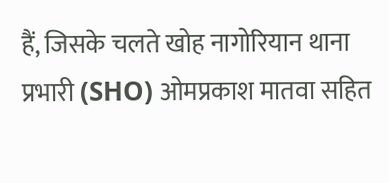हैं, जिसके चलते खोह नागोरियान थाना प्रभारी (SHO) ओमप्रकाश मातवा सहित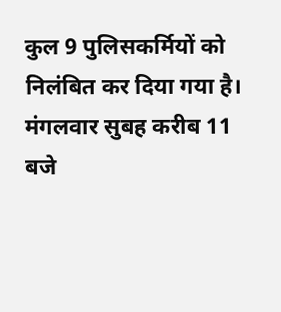कुल 9 पुलिसकर्मियों को निलंबित कर दिया गया है।
मंगलवार सुबह करीब 11 बजे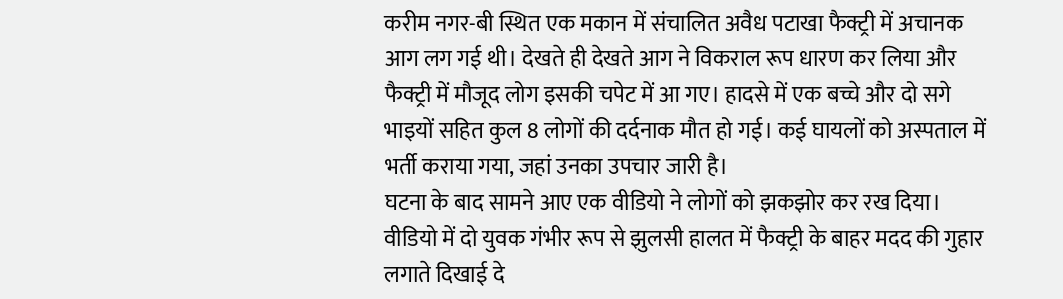करीम नगर-बी स्थित एक मकान में संचालित अवैध पटाखा फैक्ट्री में अचानक आग लग गई थी। देखते ही देखते आग ने विकराल रूप धारण कर लिया और फैक्ट्री में मौजूद लोग इसकी चपेट में आ गए। हादसे में एक बच्चे और दो सगे भाइयों सहित कुल 8 लोगों की दर्दनाक मौत हो गई। कई घायलों को अस्पताल में भर्ती कराया गया, जहां उनका उपचार जारी है।
घटना के बाद सामने आए एक वीडियो ने लोगों को झकझोर कर रख दिया। वीडियो में दो युवक गंभीर रूप से झुलसी हालत में फैक्ट्री के बाहर मदद की गुहार लगाते दिखाई दे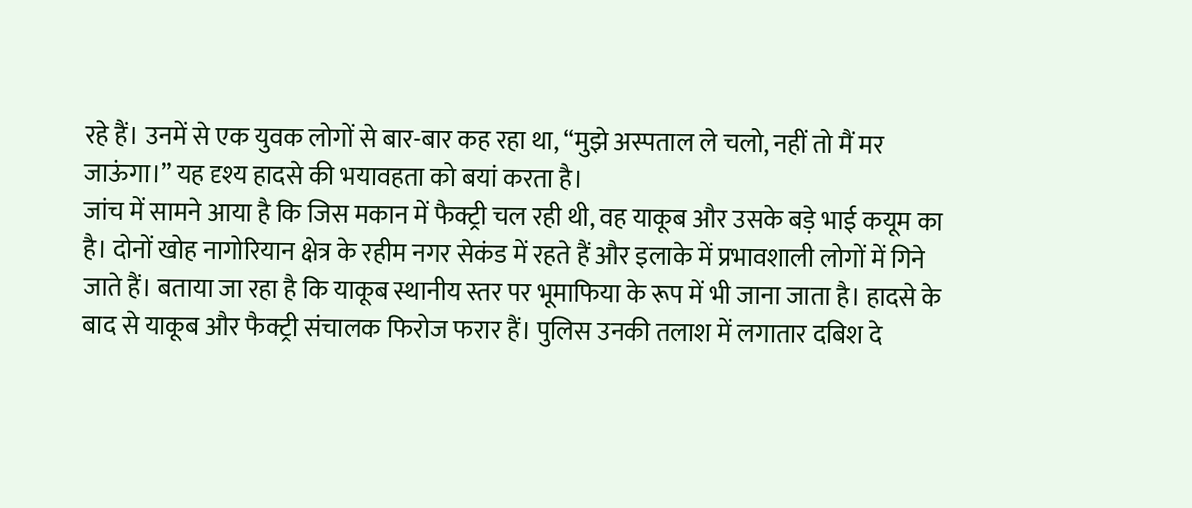रहे हैं। उनमें से एक युवक लोगों से बार-बार कह रहा था, “मुझे अस्पताल ले चलो, नहीं तो मैं मर जाऊंगा।” यह दृश्य हादसे की भयावहता को बयां करता है।
जांच में सामने आया है कि जिस मकान में फैक्ट्री चल रही थी, वह याकूब और उसके बड़े भाई कयूम का है। दोनों खोह नागोरियान क्षेत्र के रहीम नगर सेकंड में रहते हैं और इलाके में प्रभावशाली लोगों में गिने जाते हैं। बताया जा रहा है कि याकूब स्थानीय स्तर पर भूमाफिया के रूप में भी जाना जाता है। हादसे के बाद से याकूब और फैक्ट्री संचालक फिरोज फरार हैं। पुलिस उनकी तलाश में लगातार दबिश दे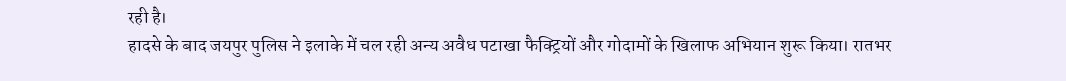रही है।
हादसे के बाद जयपुर पुलिस ने इलाके में चल रही अन्य अवैध पटाखा फैक्ट्रियों और गोदामों के खिलाफ अभियान शुरू किया। रातभर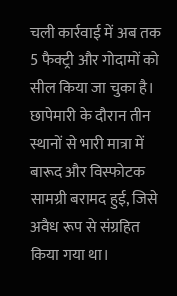चली कार्रवाई में अब तक 5 फैक्ट्री और गोदामों को सील किया जा चुका है। छापेमारी के दौरान तीन स्थानों से भारी मात्रा में बारूद और विस्फोटक सामग्री बरामद हुई, जिसे अवैध रूप से संग्रहित किया गया था।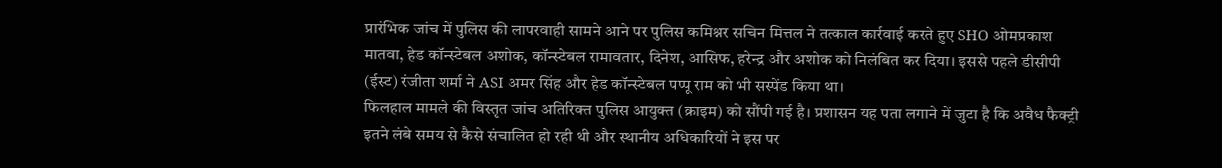प्रारंभिक जांच में पुलिस की लापरवाही सामने आने पर पुलिस कमिश्नर सचिन मित्तल ने तत्काल कार्रवाई करते हुए SHO ओमप्रकाश मातवा, हेड कॉन्स्टेबल अशोक, कॉन्स्टेबल रामावतार, दिनेश, आसिफ, हरेन्द्र और अशोक को निलंबित कर दिया। इससे पहले डीसीपी (ईस्ट) रंजीता शर्मा ने ASI अमर सिंह और हेड कॉन्स्टेबल पप्पू राम को भी सस्पेंड किया था।
फिलहाल मामले की विस्तृत जांच अतिरिक्त पुलिस आयुक्त (क्राइम) को सौंपी गई है। प्रशासन यह पता लगाने में जुटा है कि अवैध फैक्ट्री इतने लंबे समय से कैसे संचालित हो रही थी और स्थानीय अधिकारियों ने इस पर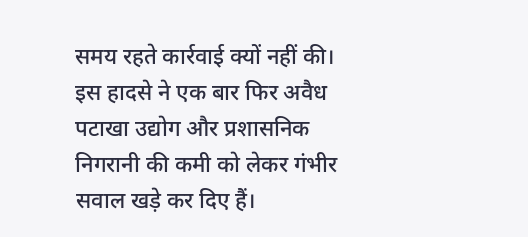समय रहते कार्रवाई क्यों नहीं की। इस हादसे ने एक बार फिर अवैध पटाखा उद्योग और प्रशासनिक निगरानी की कमी को लेकर गंभीर सवाल खड़े कर दिए हैं।